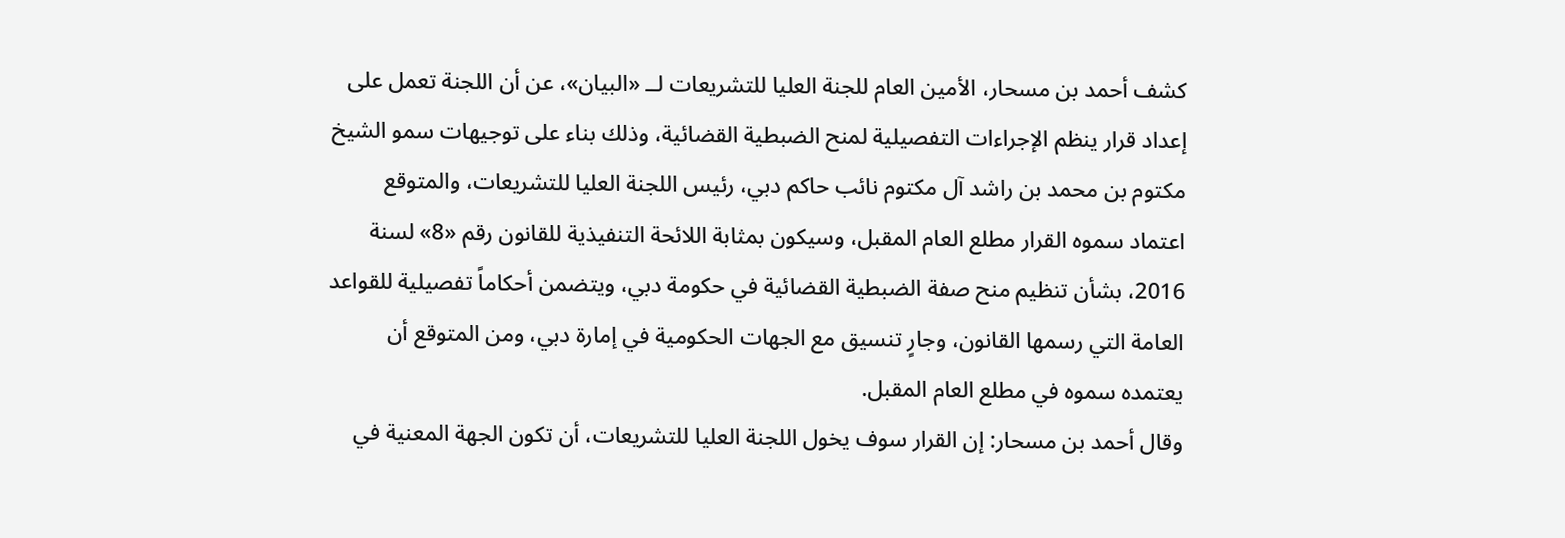كشف أحمد بن مسحار، الأمين العام للجنة العليا للتشريعات لــ «البيان»، عن أن اللجنة تعمل على إعداد قرار ينظم الإجراءات التفصيلية لمنح الضبطية القضائية، وذلك بناء على توجيهات سمو الشيخ مكتوم بن محمد بن راشد آل مكتوم نائب حاكم دبي، رئيس اللجنة العليا للتشريعات، والمتوقع اعتماد سموه القرار مطلع العام المقبل، وسيكون بمثابة اللائحة التنفيذية للقانون رقم «8» لسنة 2016، بشأن تنظيم منح صفة الضبطية القضائية في حكومة دبي، ويتضمن أحكاماً تفصيلية للقواعد العامة التي رسمها القانون، وجارٍ تنسيق مع الجهات الحكومية في إمارة دبي، ومن المتوقع أن يعتمده سموه في مطلع العام المقبل.
وقال أحمد بن مسحار: إن القرار سوف يخول اللجنة العليا للتشريعات، أن تكون الجهة المعنية في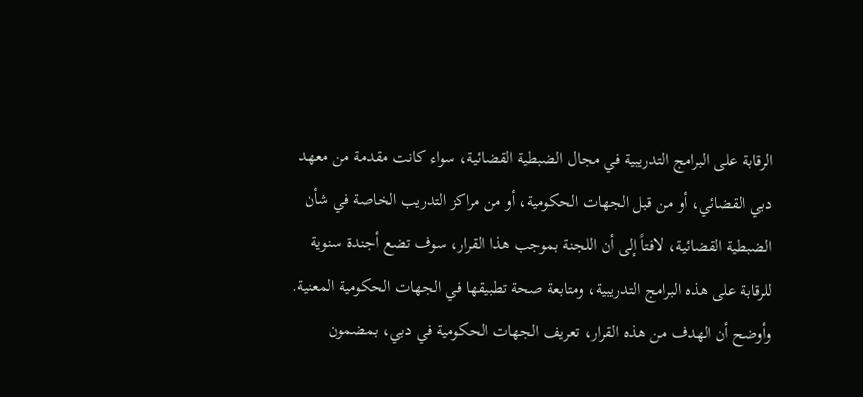الرقابة على البرامج التدريبية في مجال الضبطية القضائية، سواء كانت مقدمة من معهد دبي القضائي، أو من قبل الجهات الحكومية، أو من مراكز التدريب الخاصة في شأن الضبطية القضائية، لافتاً إلى أن اللجنة بموجب هذا القرار، سوف تضع أجندة سنوية للرقابة على هذه البرامج التدريبية، ومتابعة صحة تطبيقها في الجهات الحكومية المعنية.
وأوضح أن الهدف من هذه القرار، تعريف الجهات الحكومية في دبي، بمضمون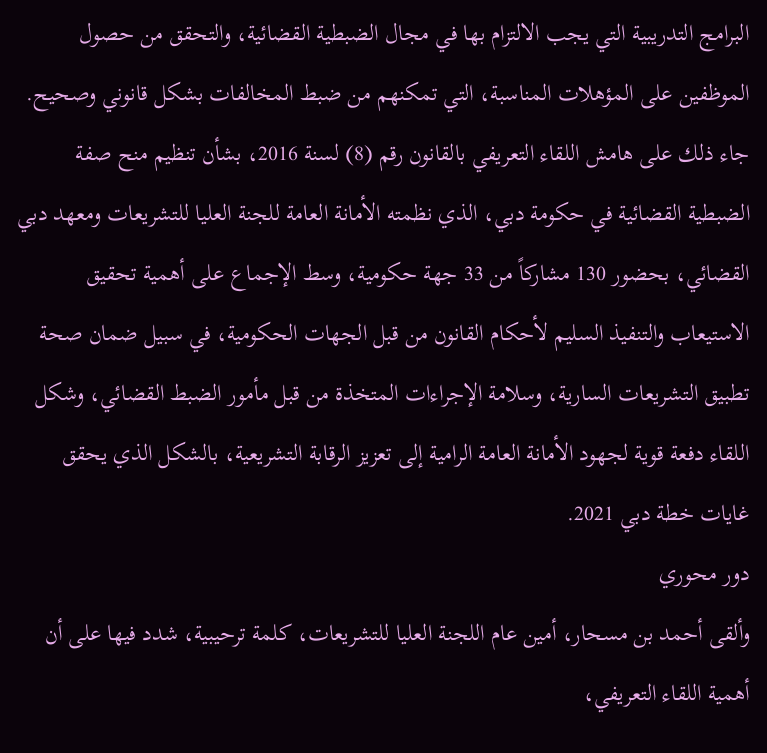البرامج التدريبية التي يجب الالتزام بها في مجال الضبطية القضائية، والتحقق من حصول الموظفين على المؤهلات المناسبة، التي تمكنهم من ضبط المخالفات بشكل قانوني وصحيح.
جاء ذلك على هامش اللقاء التعريفي بالقانون رقم (8) لسنة 2016، بشأن تنظيم منح صفة الضبطية القضائية في حكومة دبي، الذي نظمته الأمانة العامة للجنة العليا للتشريعات ومعهد دبي القضائي، بحضور 130 مشاركاً من 33 جهة حكومية، وسط الإجماع على أهمية تحقيق الاستيعاب والتنفيذ السليم لأحكام القانون من قبل الجهات الحكومية، في سبيل ضمان صحة تطبيق التشريعات السارية، وسلامة الإجراءات المتخذة من قبل مأمور الضبط القضائي، وشكل اللقاء دفعة قوية لجهود الأمانة العامة الرامية إلى تعزيز الرقابة التشريعية، بالشكل الذي يحقق غايات خطة دبي 2021.
دور محوري
وألقى أحمد بن مسحار، أمين عام اللجنة العليا للتشريعات، كلمة ترحيبية، شدد فيها على أن أهمية اللقاء التعريفي،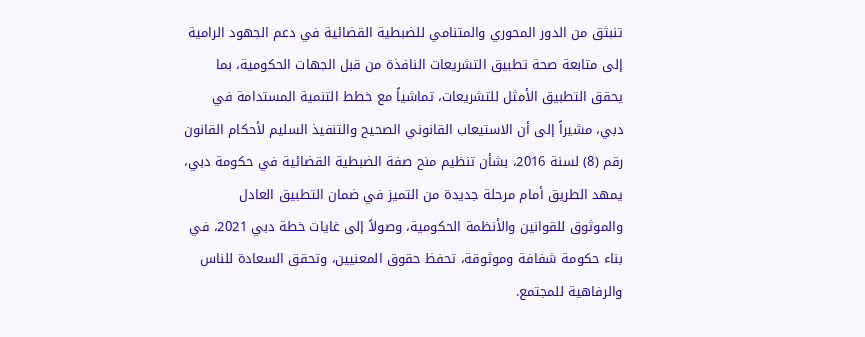تنبثق من الدور المحوري والمتنامي للضبطية القضائية في دعم الجهود الرامية إلى متابعة صحة تطبيق التشريعات النافذة من قبل الجهات الحكومية، بما يحقق التطبيق الأمثل للتشريعات، تماشياً مع خطط التنمية المستدامة في دبي، مشيراً إلى أن الاستيعاب القانوني الصحيح والتنفيذ السليم لأحكام القانون رقم (8) لسنة 2016، بشأن تنظيم منح صفة الضبطية القضائية في حكومة دبي، يمهد الطريق أمام مرحلة جديدة من التميز في ضمان التطبيق العادل والموثوق للقوانين والأنظمة الحكومية، وصولاً إلى غايات خطة دبي 2021، في بناء حكومة شفافة وموثوقة، تحفظ حقوق المعنيين، وتحقق السعادة للناس والرفاهية للمجتمع.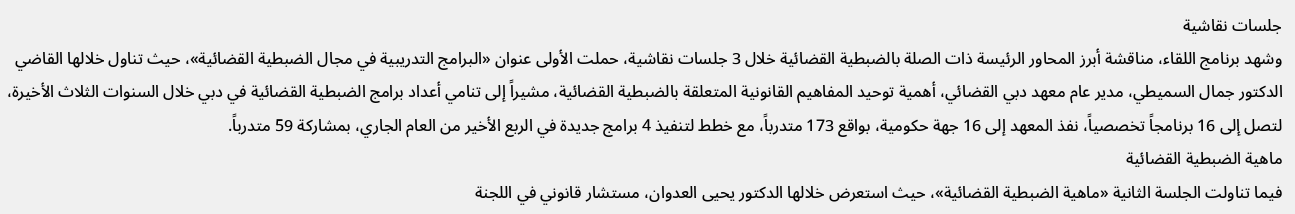جلسات نقاشية
وشهد برنامج اللقاء، مناقشة أبرز المحاور الرئيسة ذات الصلة بالضبطية القضائية خلال 3 جلسات نقاشية، حملت الأولى عنوان «البرامج التدريبية في مجال الضبطية القضائية»، حيث تناول خلالها القاضي الدكتور جمال السميطي، مدير عام معهد دبي القضائي، أهمية توحيد المفاهيم القانونية المتعلقة بالضبطية القضائية، مشيراً إلى تنامي أعداد برامج الضبطية القضائية في دبي خلال السنوات الثلاث الأخيرة، لتصل إلى 16 برنامجاً تخصصياً، نفذ المعهد إلى 16 جهة حكومية، بواقع 173 متدرباً، مع خطط لتنفيذ 4 برامج جديدة في الربع الأخير من العام الجاري، بمشاركة 59 متدرباً.
ماهية الضبطية القضائية
فيما تناولت الجلسة الثانية «ماهية الضبطية القضائية»، حيث استعرض خلالها الدكتور يحيى العدوان، مستشار قانوني في اللجنة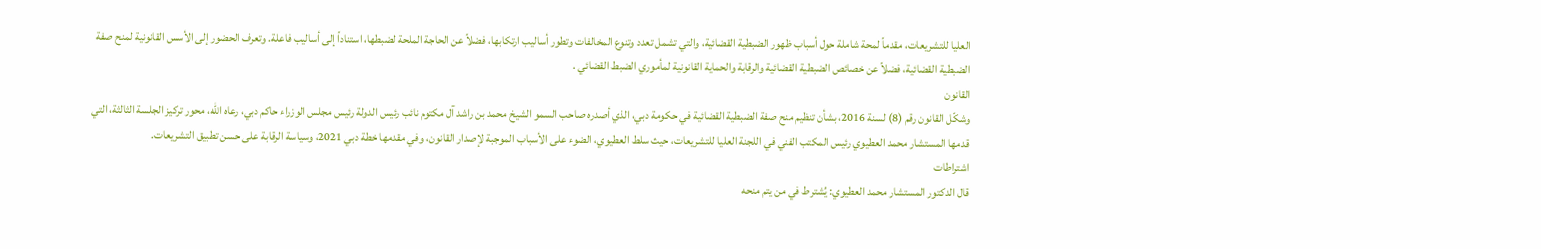العليا للتشريعات، مقدماً لمحة شاملة حول أسباب ظهور الضبطية القضائية، والتي تشمل تعدد وتنوع المخالفات وتطور أساليب ارتكابها، فضلاً عن الحاجة الملحة لضبطها، استناداً إلى أساليب فاعلة. وتعرف الحضور إلى الأسس القانونية لمنح صفة الضبطية القضائية، فضلاً عن خصائص الضبطية القضائية والرقابة والحماية القانونية لمأموري الضبط القضائي .
القانون
وشكّل القانون رقم (8) لسنة 2016، بشأن تنظيم منح صفة الضبطية القضائية في حكومة دبي، الذي أصدره صاحب السمو الشيخ محمد بن راشد آل مكتوم نائب رئيس الدولة رئيس مجلس الوزراء حاكم دبي، رعاه الله، محور تركيز الجلسة الثالثة، التي قدمها المستشار محمد العطيوي رئيس المكتب الفني في اللجنة العليا للتشريعات، حيث سلط العطيوي، الضوء على الأسباب الموجبة لإصدار القانون، وفي مقدمها خطة دبي 2021، وسياسة الرقابة على حسن تطبيق التشريعات.
اشتراطات
قال الدكتور المستشار محمد العطيوي: يُشترط في من يتم منحه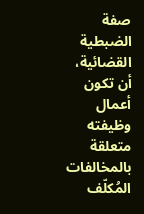صفة الضبطية القضائية، أن تكون أعمال وظيفته متعلقة بالمخالفات المُكلّف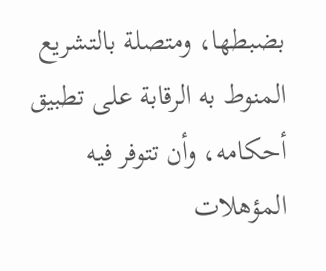بضبطها، ومتصلة بالتشريع المنوط به الرقابة على تطبيق أحكامه، وأن تتوفر فيه المؤهلات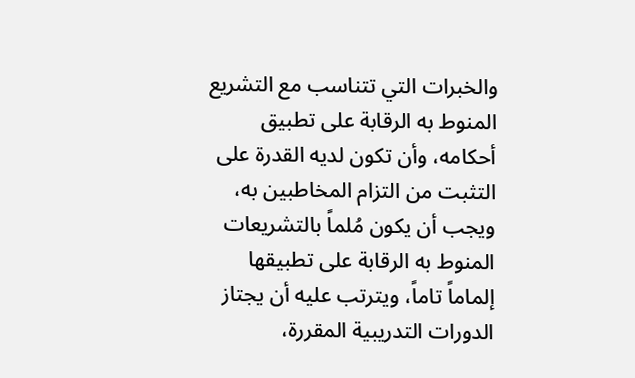والخبرات التي تتناسب مع التشريع المنوط به الرقابة على تطبيق أحكامه، وأن تكون لديه القدرة على التثبت من التزام المخاطبين به، ويجب أن يكون مُلماً بالتشريعات المنوط به الرقابة على تطبيقها إلماماً تاماً، ويترتب عليه أن يجتاز الدورات التدريبية المقررة،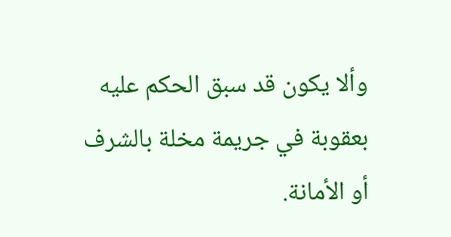وألا يكون قد سبق الحكم عليه بعقوبة في جريمة مخلة بالشرف أو الأمانة.